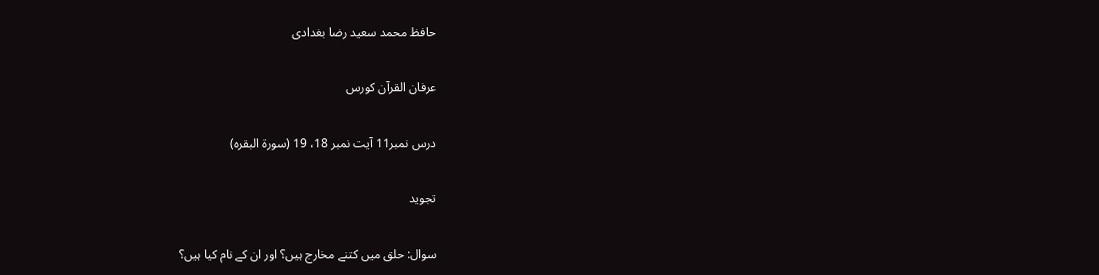حافظ محمد سعید رضا بغدادی

عرفان القرآن کورس

درس نمبر11 آیت نمبر 18، 19 (سورۃ البقرہ)

تجوید

سوال: حلق میں کتنے مخارج ہیں؟ اور ان کے نام کیا ہیں؟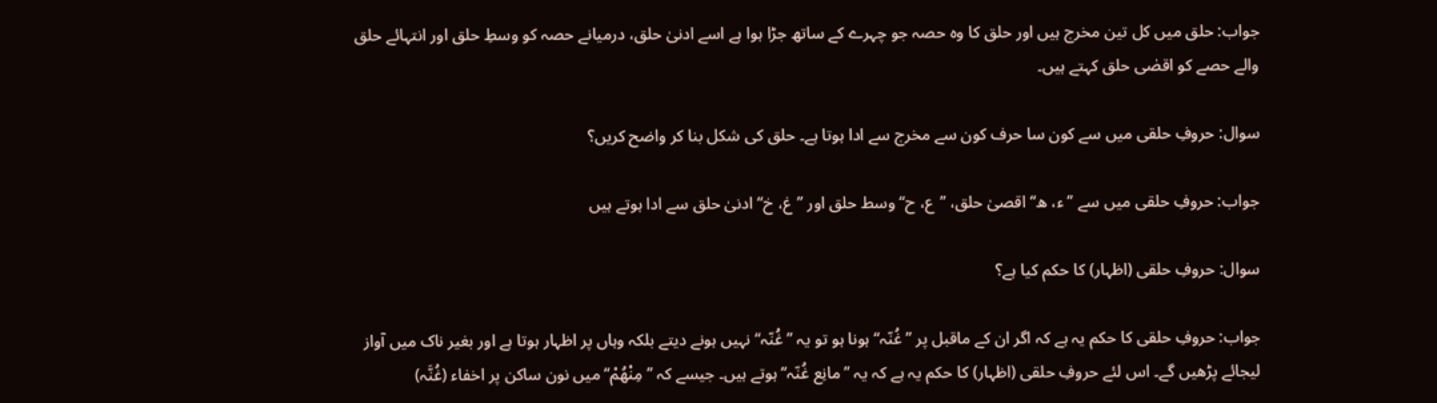جواب: حلق میں کل تین مخرج ہیں اور حلق کا وہ حصہ جو چہرے کے ساتھ جڑا ہوا ہے اسے ادنیٰ حلق، درمیانے حصہ کو وسطِ حلق اور انتہائے حلق والے حصے کو اقصٰی حلق کہتے ہیں۔

سوال: حروفِ حلقی میں سے کون سا حرف کون سے مخرج سے ادا ہوتا ہے۔ حلق کی شکل بنا کر واضح کریں؟

جواب: حروفِ حلقی میں سے ’’ء، ھ‘‘ اقصیٰ حلق، ’’ع، ح‘‘ وسط حلق اور ’’غ، خ‘‘ ادنیٰ حلق سے ادا ہوتے ہیں

سوال: حروفِ حلقی (اظہار) کا حکم کیا ہے؟

جواب: حروفِ حلقی کا حکم یہ ہے کہ اگر ان کے ماقبل پر ’’غُنّہ‘‘ ہونا ہو تو یہ ’’غُنّہ‘‘ نہیں ہونے دیتے بلکہ وہاں پر اظہار ہوتا ہے اور بغیر ناک میں آواز لیجائے پڑھیں گے۔ اس لئے حروفِ حلقی (اظہار) کا حکم یہ ہے کہ یہ ’’مانِع غُنّہ‘‘ ہوتے ہیں۔ جیسے کہ ’’مِنْھُمْ‘‘ میں نون ساکن پر اخفاء (غُنَّہ)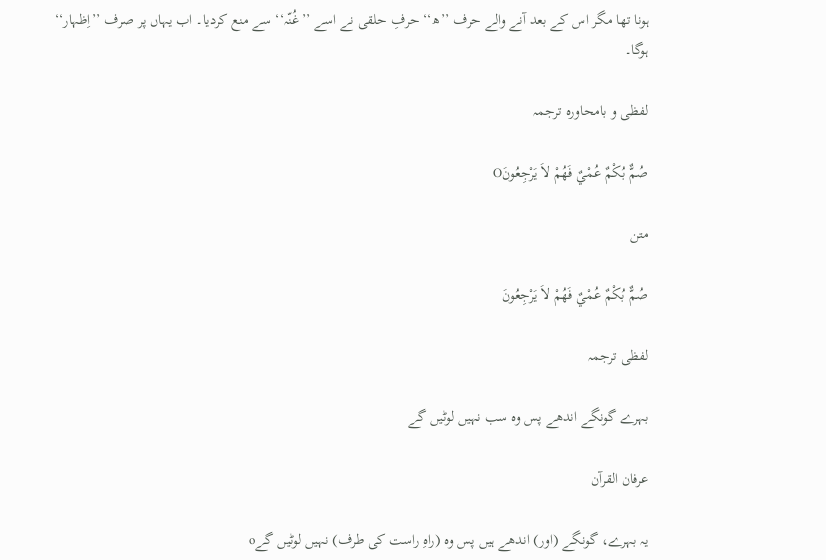ہونا تھا مگر اس کے بعد آنے والے حرف ’’ھ‘‘ حرفِ حلقی نے اسے ’’غُنّہ‘‘ سے منع کردیا۔ اب یہاں پر صرف ’’اِظہار‘‘ ہوگا۔

لفظی و بامحاورہ ترجمہ

صُمٌّ بُكْمٌ عُمْيٌ فَهُمْ لاَ يَرْجِعُونَO

متن

صُمٌّ بُكْمٌ عُمْيٌ فَهُمْ لاَ يَرْجِعُونَ

لفظی ترجمہ

بہرے گونگے اندھے پس وہ سب نہیں لوٹیں گے

عرفان القرآن

یہ بہرے، گونگے (اور) اندھے ہیں پس وہ (راہِ راست کی طرف) نہیں لوٹیں گےo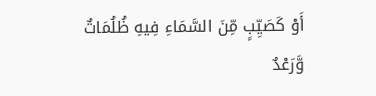أَوْ كَصَيِّبٍ مِّنَ السَّمَاءِ فِيهِ ظُلُمَاتٌ وَّرَعْدٌ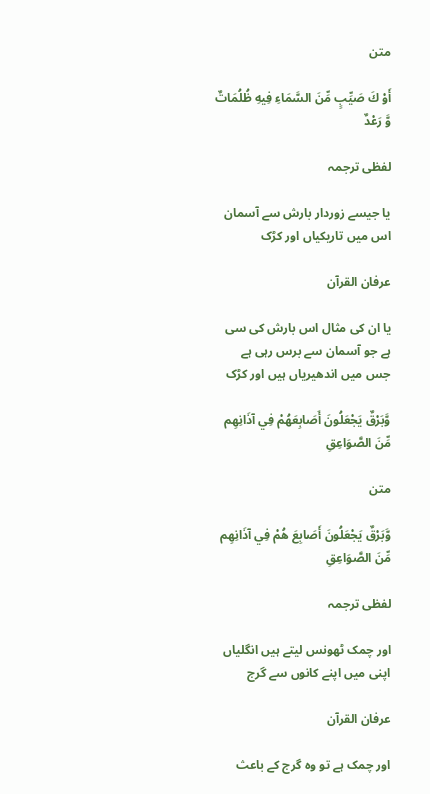متن

أَوْ كَ صَيِّبٍ مِّنَ السَّمَاءِ فِيهِ ظُلُمَاتٌ وَّ رَعْدٌ

لفظی ترجمہ

یا جیسے زوردار بارش سے آسمان اس میں تاریکیاں اور کڑک

عرفان القرآن

یا ان کی مثال اس بارش کی سی ہے جو آسمان سے برس رہی ہے جس میں اندھیریاں ہیں اور کڑک

وَّبَرْقٌ يَجْعَلُونَ أَصَابِعَهُمْ فِي آذَانِهِم مِّنَ الصَّوَاعِقِ

متن

وَّبَرْقٌ يَجْعَلُونَ أَصَابِعَ هُمْ فِي آذَانِهِم مِّنَ الصَّوَاعِقِ

لفظی ترجمہ

اور چمک ٹھونس لیتے ہیں انگلیاں اپنی میں اپنے کانوں سے گرج

عرفان القرآن

اور چمک ہے تو وہ گرج کے باعث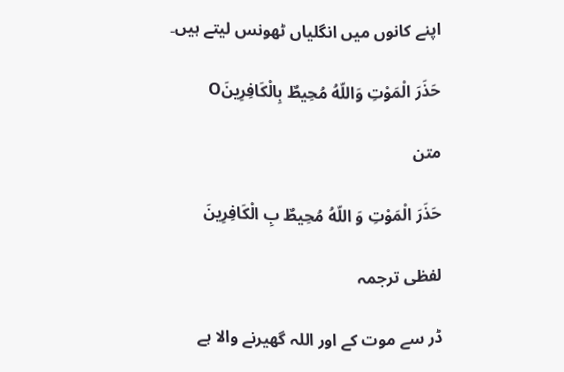اپنے کانوں میں انگلیاں ٹھونس لیتے ہیں۔

حَذَرَ الْمَوْتِ وَاللّهُ مُحِيطٌ بِالْكَافِرِينَO

متن

حَذَرَ الْمَوْتِ وَ اللّهُ مُحِيطٌ بِ الْكَافِرِينَ

لفظی ترجمہ

ڈر سے موت کے اور اللہ گھیرنے والا ہے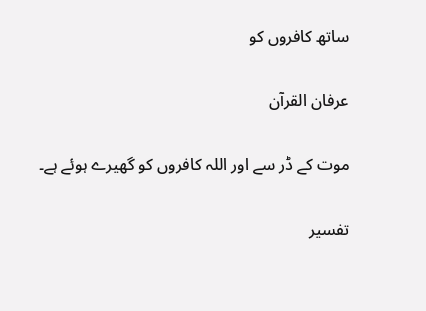ساتھ کافروں کو

عرفان القرآن

موت کے ڈر سے اور اللہ کافروں کو گھیرے ہوئے ہے۔

تفسیر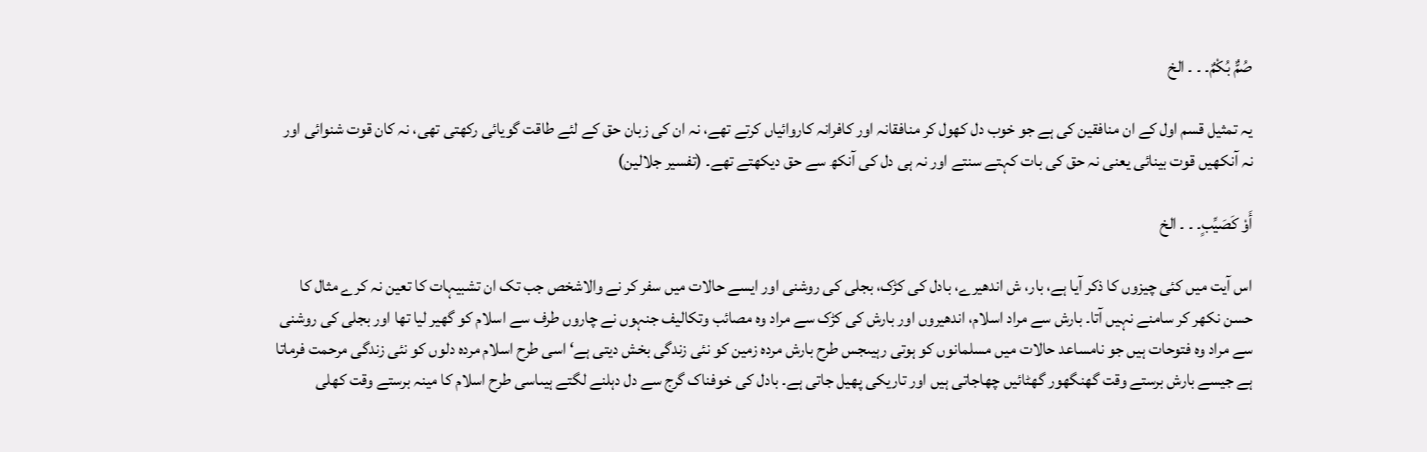صُمٌّ بُكْمٌ۔ ۔ ۔ الخ

یہ تمثیل قسم اول کے ان منافقین کی ہے جو خوب دل کھول کر منافقانہ اور کافرانہ کاروائیاں کرتے تھے، نہ ان کی زبان حق کے لئے طاقت گویائی رکھتی تھی، نہ کان قوت شنوائی اور نہ آنکھیں قوت بینائی یعنی نہ حق کی بات کہتے سنتے اور نہ ہی دل کی آنکھ سے حق دیکھتے تھے۔ (تفسیر جلالین)

أَوْ كَصَيِّبٍ۔ ۔ ۔ الخ

اس آیت میں کئی چیزوں کا ذکر آیا ہے، بار، ش اندھیرے، بادل کی کڑک، بجلی کی روشنی اور ایسے حالات میں سفر کر نے والاشخص جب تک ان تشبیہات کا تعین نہ کرے مثال کا حسن نکھر کر سامنے نہیں آتا۔ بارش سے مراد اسلام، اندھیروں اور بارش کی کڑک سے مراد وہ مصائب وتکالیف جنہوں نے چاروں طرف سے اسلام کو گھیر لیا تھا اور بجلی کی روشنی سے مراد وہ فتوحات ہیں جو نامساعد حالات میں مسلمانوں کو ہوتی رہیںجس طرح بارش مردہ زمین کو نئی زندگی بخش دیتی ہے‘ اسی طرح اسلام مردہ دلوں کو نئی زندگی مرحمت فرماتا ہے جیسے بارش برستے وقت گھنگھور گھٹائیں چھاجاتی ہیں اور تاریکی پھیل جاتی ہے۔ بادل کی خوفناک گرج سے دل دہلنے لگتے ہیںاسی طرح اسلام کا مینہ برستے وقت کھلی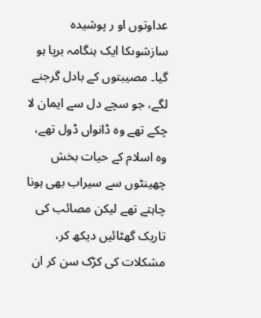عداوتوں او ر پوشیدہ سازشوںکا ایک ہنگامہ برپا ہو گیا۔ مصیبتوں کے بادل گرجنے لگے، جو سچے دل سے ایمان لا چکے تھے وہ ڈانواں ڈول تھے، وہ اسلام کے حیات بخش چھینٹوں سے سیراب بھی ہونا چاہتے تھے لیکن مصائب کی تاریک گھٹائیں دیکھ کر، مشکلات کی کڑک سن کر ان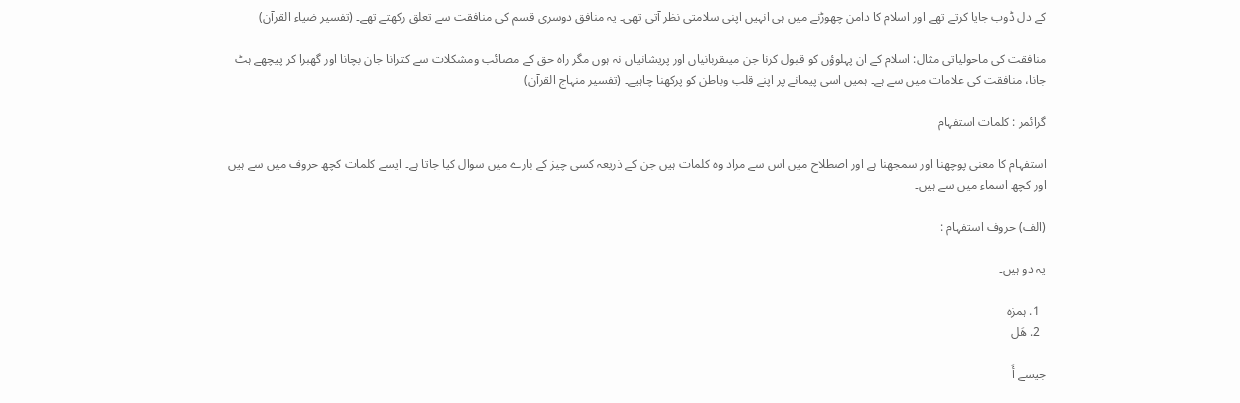کے دل ڈوب جایا کرتے تھے اور اسلام کا دامن چھوڑنے میں ہی انہیں اپنی سلامتی نظر آتی تھی۔ یہ منافق دوسری قسم کی منافقت سے تعلق رکھتے تھے۔ (تفسیر ضیاء القرآن)

منافقت کی ماحولیاتی مثال: اسلام کے ان پہلوؤں کو قبول کرنا جن میںقربانیاں اور پریشانیاں نہ ہوں مگر راہ حق کے مصائب ومشکلات سے کترانا جان بچانا اور گھبرا کر پیچھے ہٹ جانا، منافقت کی علامات میں سے ہے۔ ہمیں اسی پیمانے پر اپنے قلب وباطن کو پرکھنا چاہیے۔ (تفسیر منہاج القرآن)

گرائمر : کلمات استفہام

استفہام کا معنی پوچھنا اور سمجھنا ہے اور اصطلاح میں اس سے مراد وہ کلمات ہیں جن کے ذریعہ کسی چیز کے بارے میں سوال کیا جاتا ہے۔ ایسے کلمات کچھ حروف میں سے ہیں اور کچھ اسماء میں سے ہیں۔

(الف) حروف استفہام :

یہ دو ہیں۔

  1. ہمزہ
  2. ھَل

جیسے أَ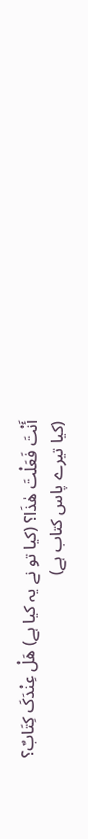أَنْتَ فَعَلْتَ هٰذَا؟ (کیا تو نے یہ کیا ہے) هَلْ عِنْدَکَ کِتَابٌ؟ (کیا تیرے پاس کتاب ہے)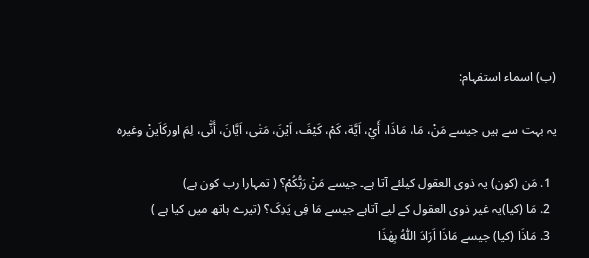(ب) اسماء استفہام:

یہ بہت سے ہیں جیسے مَنْ، مَا، مَاذَا، أَيْ، اَيَّة، کَمْ، کَيْفَ، اَيْنَ، مَتٰی، اَيَّانَ، أَنّٰی، لِمَ اورکَاَينْ وغیرہ

  1. مَن (کون) یہ ذوی العقول کیلئے آتا ہے۔ جیسے مَنْ رَبُّکُمْ؟ ( تمہارا رب کون ہے)
  2. مَا (کیا)یہ غیر ذوی العقول کے لیے آتاہے جیسے مَا فِی يَدِکَ؟ (تیرے ہاتھ میں کیا ہے )
  3. مَاذَا (کیا) جیسے مَاذَا اَرَادَ اللّٰهُ بِهٰذَا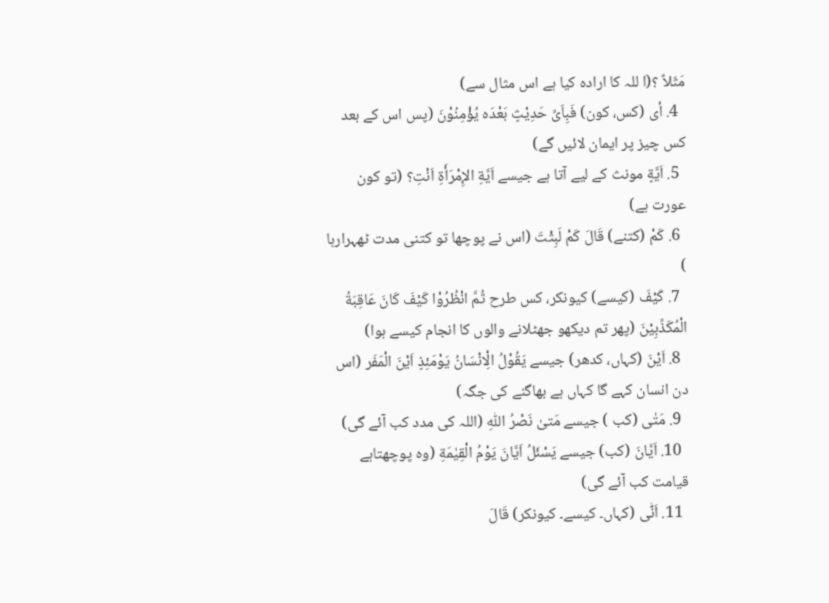مَثَلاً ؟(ا للہ کا ارادہ کیا ہے اس مثال سے)
  4. أی (کس، کون) فَبِاَیِّ حَدِيْثٍ بَعْدَه يُؤْمِنُوْنَ (پس اس کے بعد کس چیز پر ایمان لائیں گے)
  5. اَيَّةٍ مونث کے لیے آتا ہے جیسے اَيَّةِ الإِمْرَأَةِ اَنْتِ؟ (تو کون عورت ہے)
  6. کَمْ (کتنے) قَالَ کَمْ لَبِثْتَ (اس نے پوچھا تو کتنی مدت ٹھہرارہا )
  7. کَيْفَ (کیسے) کیونکر، کس طرح ثُمَّ انْظُرُوْا کَيْفَ کَانَ عَاقِبَةُ الْمُکَذِّبِيْنَ (پھر تم دیکھو جھٹلانے والوں کا انجام کیسے ہوا)
  8. اَيْنَ (کہاں، کدھر) جیسے يَقُوْلُ الِْانْسَانُ يَوْمَئِذٍ اَيْنَ الْمَفَر (اس دن انسان کہے گا کہاں ہے بھاگنے کی جگہ)
  9. مَتٰی (کب ) جیسے مَتیٰ نَصْرُ اللّٰهِ (اللہ کی مدد کب آئے گی)
  10. اَيَّانَ (کب) جیسے يَسْئَلُ اَيَّانَ يَوْمُ الْقِيٰمَةِ (وہ پوچھتاہے قیامت کب آئے گی)
  11. اَنّٰی (کہاں۔ کیسے۔ کیونکر) قَالَ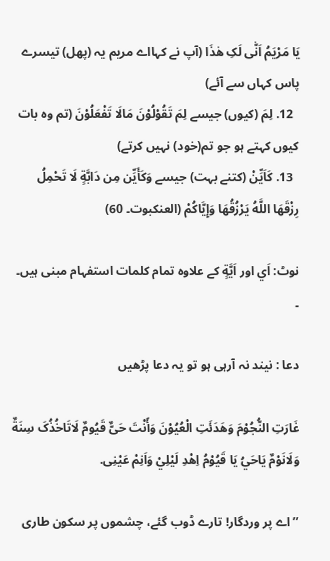يَا مَرْيَمُ اَنّٰی لَکِ هٰذَا (آپ نے کہااے مریم یہ (پھل) تیسرے پاس کہاں سے آئے)
  12. لِمَ (کیوں) جیسے لِمَ تَقُوْلُوْنَ مَالَا تَفْعَلُوْنَ (تم وہ بات کیوں کہتے ہو جو تم(خود) نہیں کرتے)
  13. کَاَيِّنْ (کتنے بہت) جیسے وَكَأَيِّن مِن دَابَّةٍ لَا تَحْمِلُ رِزْقَهَا اللَّهُ يَرْزُقُهَا وَإِيَّاكُمْ (العنکبوت۔ 60)

نوٹ: اَي اور اَيَّةٍ کے علاوہ تمام کلمات استفہام مبنی ہیں۔ ۔

دعا : نیند نہ آرہی ہو تو یہ دعا پڑھیں

غَارَتِ النُّجُوْمَ وَهَدَئَتِ الْعُيُوْنَ وَأًنْتَ حَیٌّ قَيُومٌ لَاتَاخُذُکَ سِنَةٌ وَلَانَوْمٌ يَاحَيُ يَا قَيُوْمُ اِهْدِ لَيْلِيْ وَاَنِمْ عَيْنِی.

’’اے پر وردگار! تارے ڈوب گئے، چشموں پر سکون طاری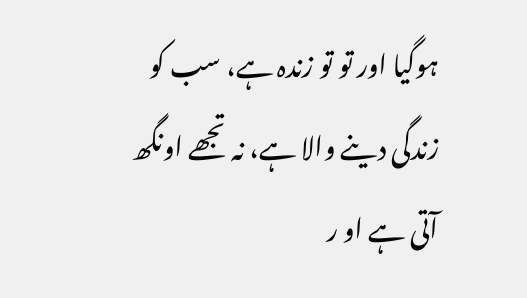ہوگیا اور تو تو زندہ ہے، سب کو زندگی دینے والا ہے، نہ تجھے اونگھ آتی ہے او ر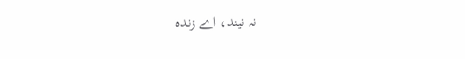نہ نیند، اے زندہ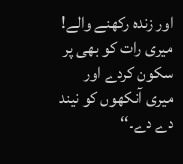اور زندہ رکھنے والے! میری رات کو بھی پر سکون کردے اور میری آنکھوں کو نیند دے دے۔‘‘